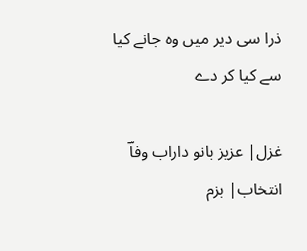ذرا سی دیر میں وہ جانے کیا سے کیا کر دے

غزل| عزیز بانو داراب وفاؔ انتخاب| بزم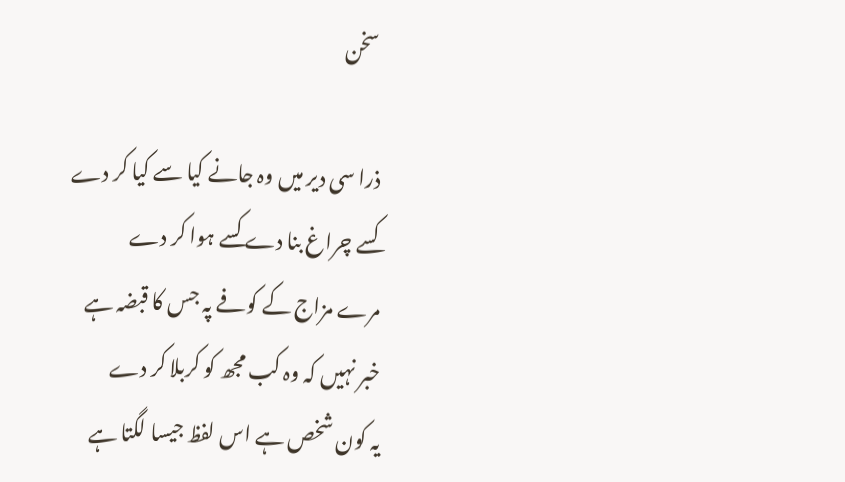سخن

ذرا سی دیر میں وہ جانے کیا سے کیا کر دے
کسے چراغ بنا دے کسے ہوا کر دے
مرے مزاج کے کوفے پہ جس کا قبضہ ہے
خبر نہیں کہ وہ کب مجھ کو کربلا کر دے
یہ کون شخص ہے اس لفظ جیسا لگتا ہے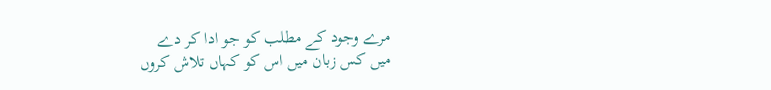مرے وجود کے مطلب کو جو ادا کر دے
میں کس زبان میں اس کو کہاں تلاش کروں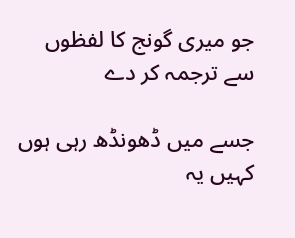جو میری گونج کا لفظوں سے ترجمہ کر دے

جسے میں ڈھونڈھ رہی ہوں کہیں یہ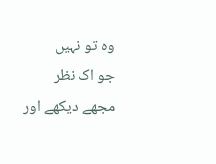وہ تو نہیں
جو اک نظر مجھے دیکھے اور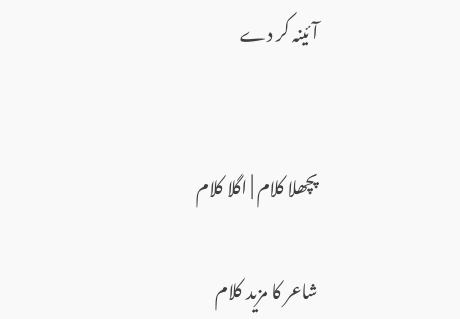آئینہ کر دے


پچھلا کلام | اگلا کلام

شاعر کا مزید کلام